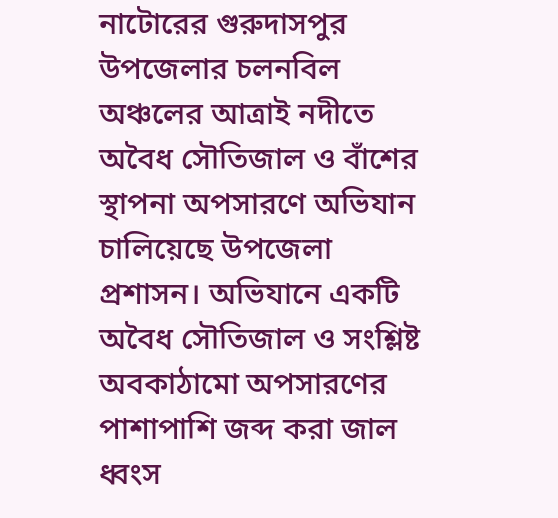নাটোরের গুরুদাসপুর উপজেলার চলনবিল অঞ্চলের আত্রাই নদীতে অবৈধ সৌতিজাল ও বাঁশের স্থাপনা অপসারণে অভিযান চালিয়েছে উপজেলা প্রশাসন। অভিযানে একটি অবৈধ সৌতিজাল ও সংশ্লিষ্ট অবকাঠামো অপসারণের পাশাপাশি জব্দ করা জাল ধ্বংস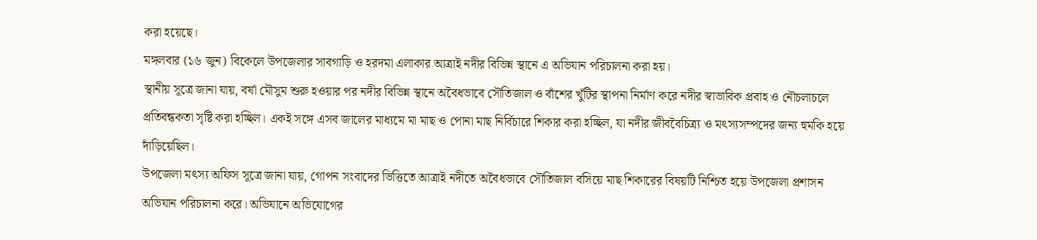করা হয়েছে।
মঙ্গলবার (১৬ জুন) বিকেলে উপজেলার সাবগাড়ি ও হরদমা এলাকার আত্রাই নদীর বিভিন্ন স্থানে এ অভিযান পরিচালনা করা হয়।
স্থানীয় সূত্রে জানা যায়, বর্ষা মৌসুম শুরু হওয়ার পর নদীর বিভিন্ন স্থানে অবৈধভাবে সৌতিজাল ও বাঁশের খুঁটির স্থাপনা নির্মাণ করে নদীর স্বাভাবিক প্রবাহ ও নৌচলাচলে প্রতিবন্ধকতা সৃষ্টি করা হচ্ছিল। একই সঙ্গে এসব জালের মাধ্যমে মা মাছ ও পোনা মাছ নির্বিচারে শিকার করা হচ্ছিল, যা নদীর জীববৈচিত্র্য ও মৎস্যসম্পদের জন্য হুমকি হয়ে দাঁড়িয়েছিল।
উপজেলা মৎস্য অফিস সূত্রে জানা যায়, গোপন সংবাদের ভিত্তিতে আত্রাই নদীতে অবৈধভাবে সৌতিজাল বসিয়ে মাছ শিকারের বিষয়টি নিশ্চিত হয়ে উপজেলা প্রশাসন অভিযান পরিচালনা করে। অভিযানে অভিযোগের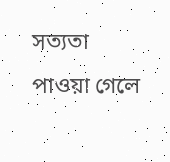সত্যতা পাওয়া গেলে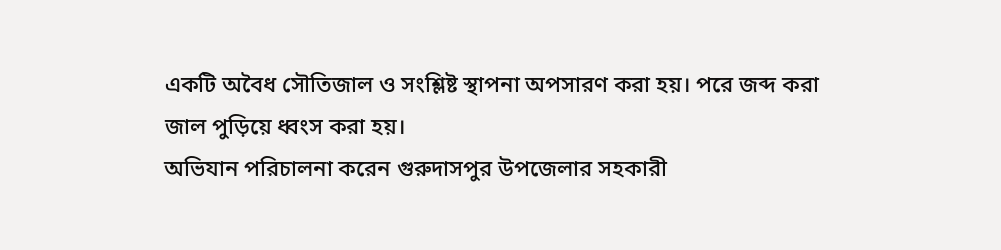একটি অবৈধ সৌতিজাল ও সংশ্লিষ্ট স্থাপনা অপসারণ করা হয়। পরে জব্দ করা জাল পুড়িয়ে ধ্বংস করা হয়।
অভিযান পরিচালনা করেন গুরুদাসপুর উপজেলার সহকারী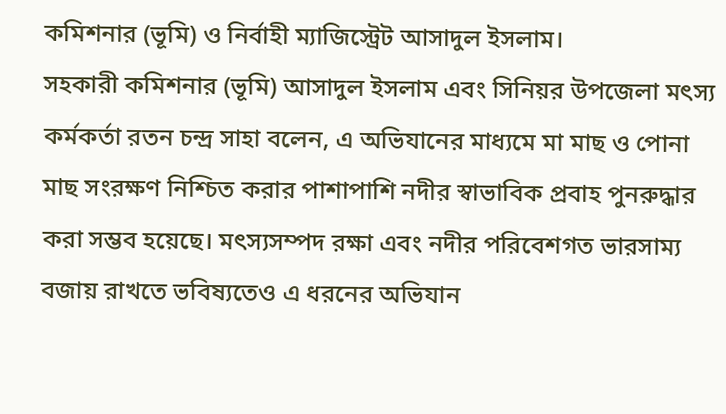কমিশনার (ভূমি) ও নির্বাহী ম্যাজিস্ট্রেট আসাদুল ইসলাম।
সহকারী কমিশনার (ভূমি) আসাদুল ইসলাম এবং সিনিয়র উপজেলা মৎস্য কর্মকর্তা রতন চন্দ্র সাহা বলেন, এ অভিযানের মাধ্যমে মা মাছ ও পোনা মাছ সংরক্ষণ নিশ্চিত করার পাশাপাশি নদীর স্বাভাবিক প্রবাহ পুনরুদ্ধার করা সম্ভব হয়েছে। মৎস্যসম্পদ রক্ষা এবং নদীর পরিবেশগত ভারসাম্য বজায় রাখতে ভবিষ্যতেও এ ধরনের অভিযান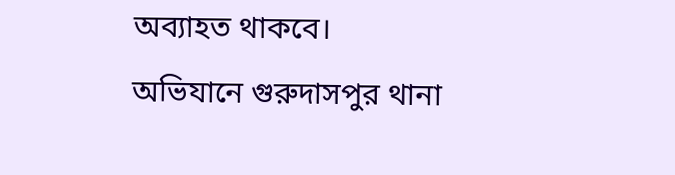অব্যাহত থাকবে।
অভিযানে গুরুদাসপুর থানা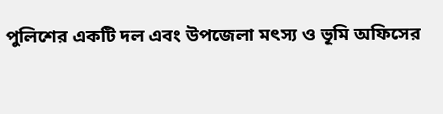পুলিশের একটি দল এবং উপজেলা মৎস্য ও ভূমি অফিসের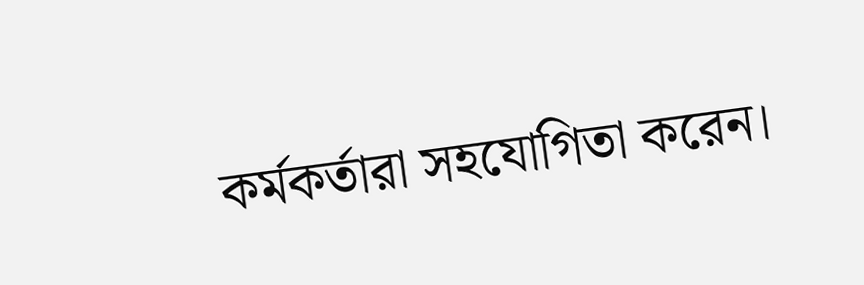কর্মকর্তারা সহযোগিতা করেন।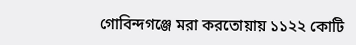গোবিন্দগঞ্জে মরা করতোয়ায় ১১২২ কোটি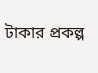টাকার প্রকল্প